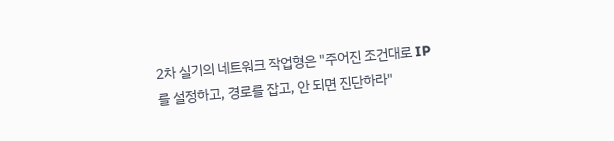2차 실기의 네트워크 작업형은 "주어진 조건대로 IP를 설정하고, 경로를 잡고, 안 되면 진단하라"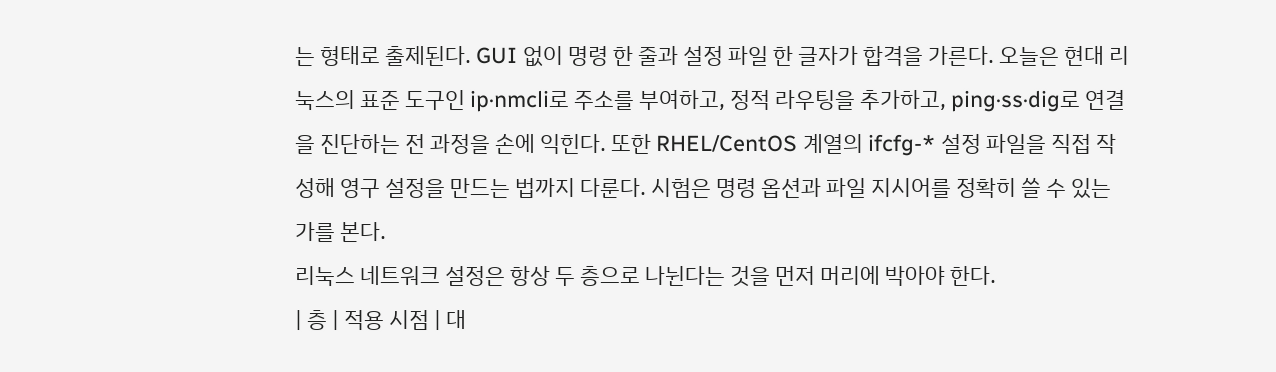는 형태로 출제된다. GUI 없이 명령 한 줄과 설정 파일 한 글자가 합격을 가른다. 오늘은 현대 리눅스의 표준 도구인 ip·nmcli로 주소를 부여하고, 정적 라우팅을 추가하고, ping·ss·dig로 연결을 진단하는 전 과정을 손에 익힌다. 또한 RHEL/CentOS 계열의 ifcfg-* 설정 파일을 직접 작성해 영구 설정을 만드는 법까지 다룬다. 시험은 명령 옵션과 파일 지시어를 정확히 쓸 수 있는가를 본다.
리눅스 네트워크 설정은 항상 두 층으로 나뉜다는 것을 먼저 머리에 박아야 한다.
| 층 | 적용 시점 | 대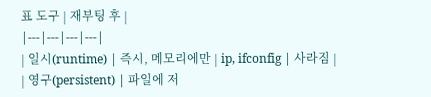표 도구 | 재부팅 후 |
|---|---|---|---|
| 일시(runtime) | 즉시, 메모리에만 | ip, ifconfig | 사라짐 |
| 영구(persistent) | 파일에 저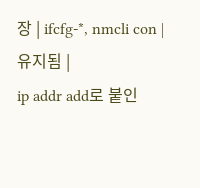장 | ifcfg-*, nmcli con | 유지됨 |
ip addr add로 붙인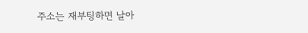주소는 재부팅하면 날아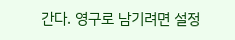간다. 영구로 남기려면 설정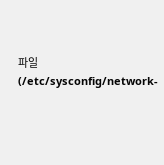파일(/etc/sysconfig/network-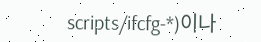scripts/ifcfg-*)이나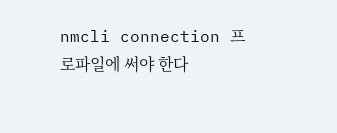nmcli connection 프로파일에 써야 한다